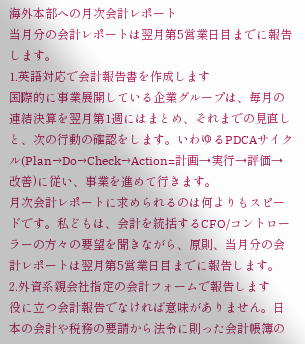海外本部への月次会計レポート
当月分の会計レポートは翌月第5営業日目までに報告します。
1.英語対応で会計報告書を作成します
国際的に事業展開している企業グループは、毎月の連結決算を翌月第1週にはまとめ、それまでの見直しと、次の行動の確認をします。いわゆるPDCAサイクル(Plan→Do→Check→Action=計画→実行→評価→改善)に従い、事業を進めて行きます。
月次会計レポートに求められるのは何よりもスピードです。私どもは、会計を統括するCFO/コントローラーの方々の要望を聞きながら、原則、当月分の会計レポートは翌月第5営業日目までに報告します。
2.外資系親会社指定の会計フォームで報告します
役に立つ会計報告でなければ意味がありません。日本の会計や税務の要請から法令に則った会計帳簿の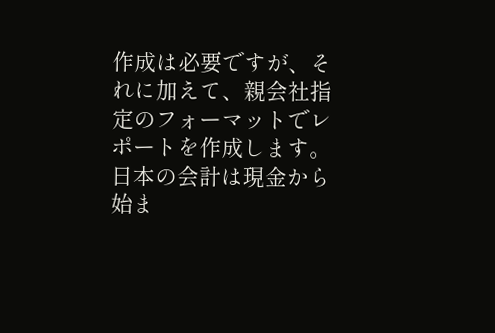作成は必要ですが、それに加えて、親会社指定のフォーマットでレポートを作成します。
日本の会計は現金から始ま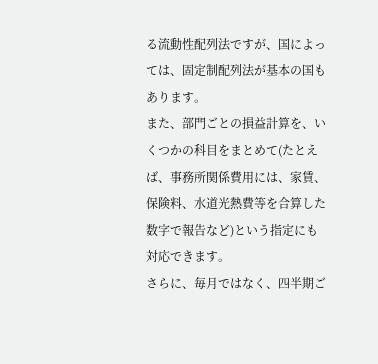る流動性配列法ですが、国によっては、固定制配列法が基本の国もあります。
また、部門ごとの損益計算を、いくつかの科目をまとめて(たとえば、事務所関係費用には、家賃、保険料、水道光熱費等を合算した数字で報告など)という指定にも対応できます。
さらに、毎月ではなく、四半期ご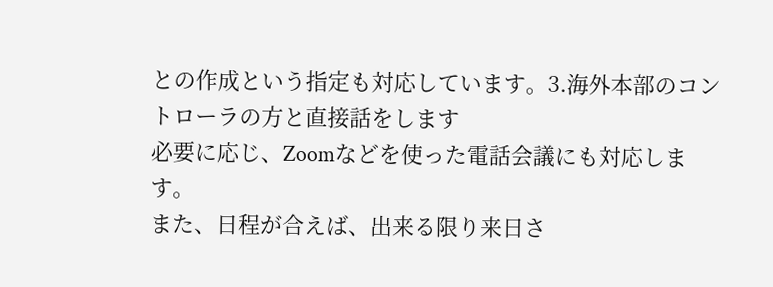との作成という指定も対応しています。3.海外本部のコントローラの方と直接話をします
必要に応じ、Zoomなどを使った電話会議にも対応します。
また、日程が合えば、出来る限り来日さ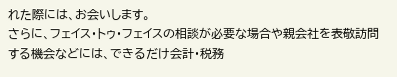れた際には、お会いします。
さらに、フェイス・トゥ・フェイスの相談が必要な場合や親会社を表敬訪問する機会などには、できるだけ会計・税務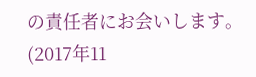の責任者にお会いします。
(2017年11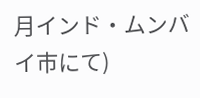月インド・ムンバイ市にて)